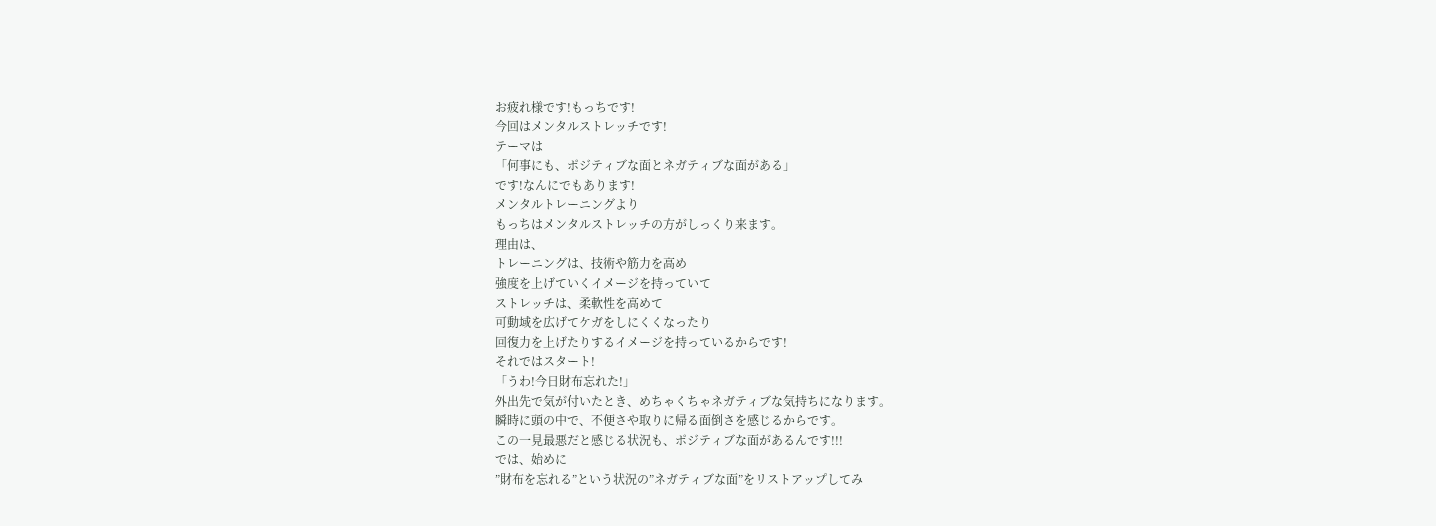お疲れ様です!もっちです!
今回はメンタルストレッチです!
テーマは
「何事にも、ポジティブな面とネガティブな面がある」
です!なんにでもあります!
メンタルトレーニングより
もっちはメンタルストレッチの方がしっくり来ます。
理由は、
トレーニングは、技術や筋力を高め
強度を上げていくイメージを持っていて
ストレッチは、柔軟性を高めて
可動域を広げてケガをしにくくなったり
回復力を上げたりするイメージを持っているからです!
それではスタート!
「うわ!今日財布忘れた!」
外出先で気が付いたとき、めちゃくちゃネガティブな気持ちになります。
瞬時に頭の中で、不便さや取りに帰る面倒さを感じるからです。
この一見最悪だと感じる状況も、ポジティブな面があるんです!!!
では、始めに
”財布を忘れる”という状況の”ネガティブな面”をリストアップしてみ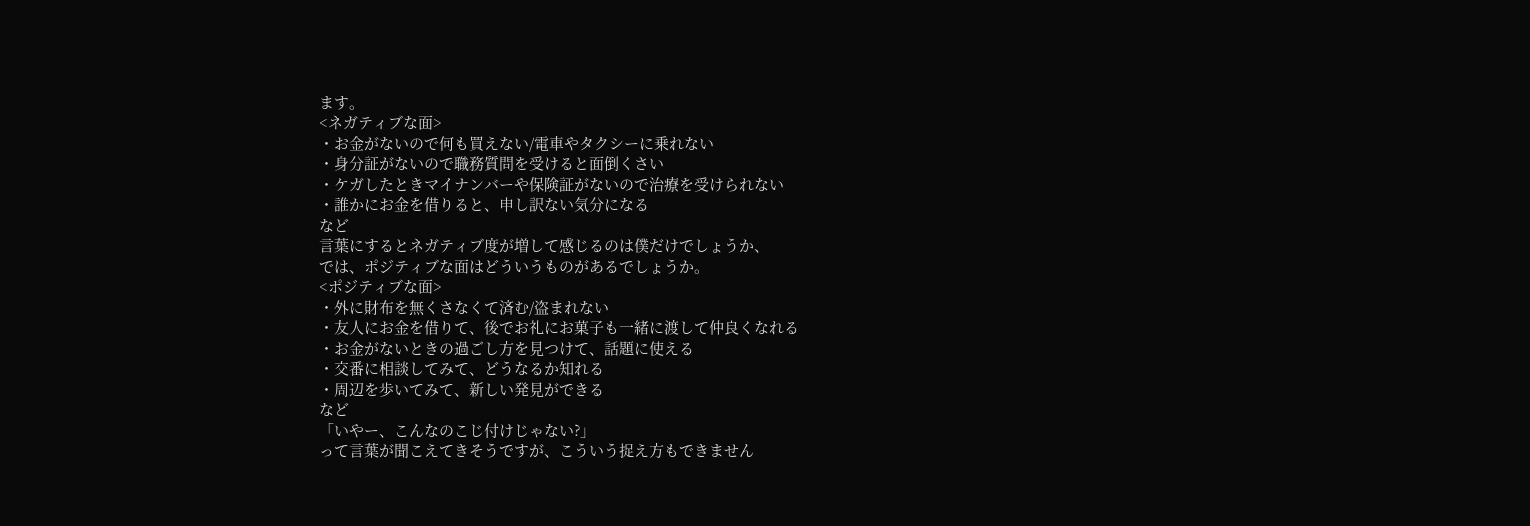ます。
<ネガティブな面>
・お金がないので何も買えない/電車やタクシーに乗れない
・身分証がないので職務質問を受けると面倒くさい
・ケガしたときマイナンバーや保険証がないので治療を受けられない
・誰かにお金を借りると、申し訳ない気分になる
など
言葉にするとネガティブ度が増して感じるのは僕だけでしょうか、
では、ポジティブな面はどういうものがあるでしょうか。
<ポジティブな面>
・外に財布を無くさなくて済む/盗まれない
・友人にお金を借りて、後でお礼にお菓子も一緒に渡して仲良くなれる
・お金がないときの過ごし方を見つけて、話題に使える
・交番に相談してみて、どうなるか知れる
・周辺を歩いてみて、新しい発見ができる
など
「いやー、こんなのこじ付けじゃない?」
って言葉が聞こえてきそうですが、こういう捉え方もできません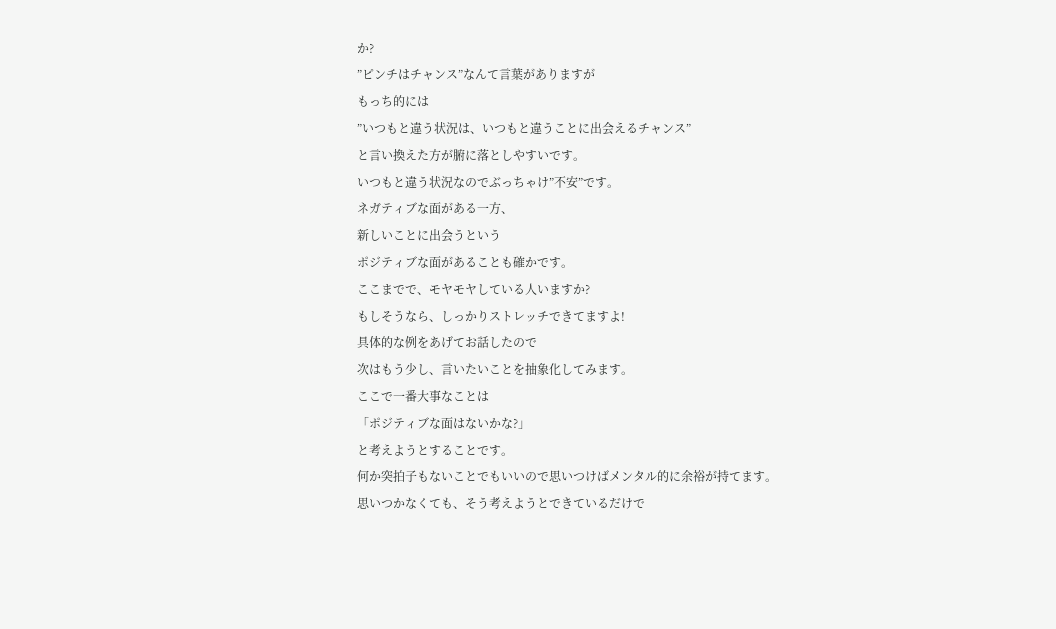か?
”ピンチはチャンス”なんて言葉がありますが
もっち的には
”いつもと違う状況は、いつもと違うことに出会えるチャンス”
と言い換えた方が腑に落としやすいです。
いつもと違う状況なのでぶっちゃけ”不安”です。
ネガティブな面がある一方、
新しいことに出会うという
ポジティブな面があることも確かです。
ここまでで、モヤモヤしている人いますか?
もしそうなら、しっかりストレッチできてますよ!
具体的な例をあげてお話したので
次はもう少し、言いたいことを抽象化してみます。
ここで一番大事なことは
「ポジティブな面はないかな?」
と考えようとすることです。
何か突拍子もないことでもいいので思いつけばメンタル的に余裕が持てます。
思いつかなくても、そう考えようとできているだけで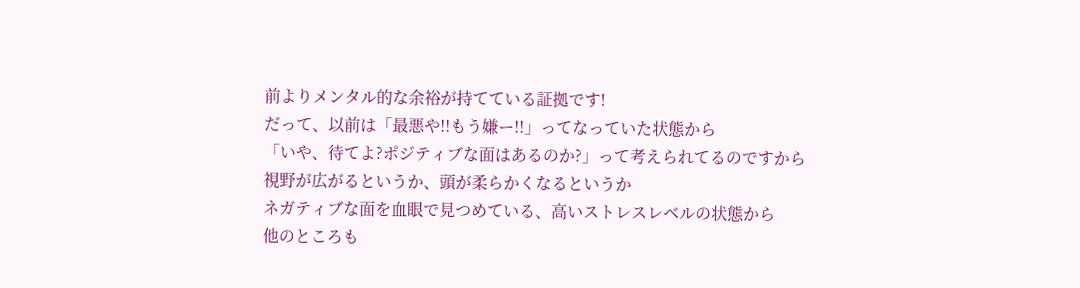前よりメンタル的な余裕が持てている証拠です!
だって、以前は「最悪や!!もう嫌ー!!」ってなっていた状態から
「いや、待てよ?ポジティブな面はあるのか?」って考えられてるのですから
視野が広がるというか、頭が柔らかくなるというか
ネガティブな面を血眼で見つめている、高いストレスレベルの状態から
他のところも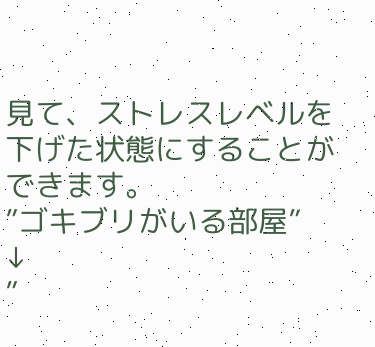見て、ストレスレベルを下げた状態にすることができます。
”ゴキブリがいる部屋”
↓
”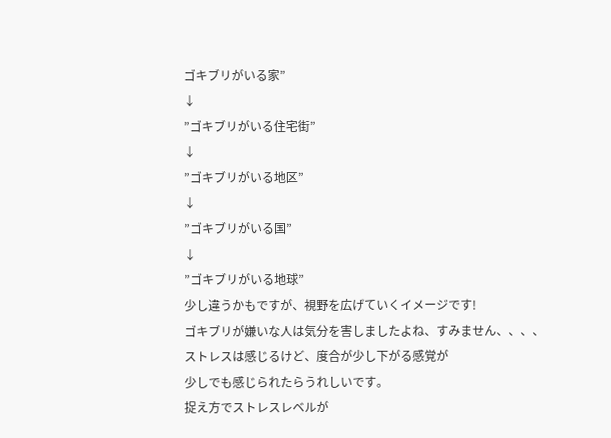ゴキブリがいる家”
↓
”ゴキブリがいる住宅街”
↓
”ゴキブリがいる地区”
↓
”ゴキブリがいる国”
↓
”ゴキブリがいる地球”
少し違うかもですが、視野を広げていくイメージです!
ゴキブリが嫌いな人は気分を害しましたよね、すみません、、、、
ストレスは感じるけど、度合が少し下がる感覚が
少しでも感じられたらうれしいです。
捉え方でストレスレベルが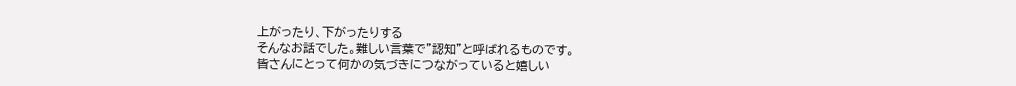上がったり、下がったりする
そんなお話でした。難しい言葉で”認知”と呼ばれるものです。
皆さんにとって何かの気づきにつながっていると嬉しい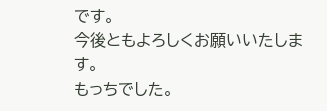です。
今後ともよろしくお願いいたします。
もっちでした。